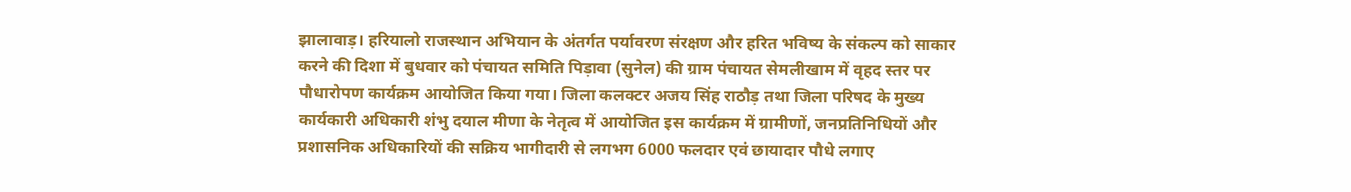झालावाड़। हरियालो राजस्थान अभियान के अंतर्गत पर्यावरण संरक्षण और हरित भविष्य के संकल्प को साकार करने की दिशा में बुधवार को पंचायत समिति पिड़ावा (सुनेल) की ग्राम पंचायत सेमलीखाम में वृहद स्तर पर पौधारोपण कार्यक्रम आयोजित किया गया। जिला कलक्टर अजय सिंह राठौड़ तथा जिला परिषद के मुख्य कार्यकारी अधिकारी शंभु दयाल मीणा के नेतृत्व में आयोजित इस कार्यक्रम में ग्रामीणों, जनप्रतिनिधियों और प्रशासनिक अधिकारियों की सक्रिय भागीदारी से लगभग 6000 फलदार एवं छायादार पौधे लगाए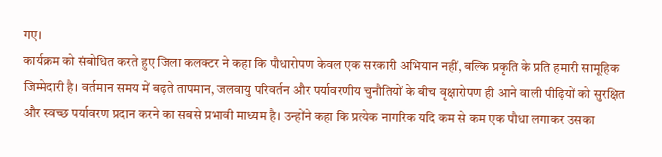गए।
कार्यक्रम को संबोधित करते हुए जिला कलक्टर ने कहा कि पौधारोपण केवल एक सरकारी अभियान नहीं, बल्कि प्रकृति के प्रति हमारी सामूहिक जिम्मेदारी है। वर्तमान समय में बढ़ते तापमान, जलवायु परिवर्तन और पर्यावरणीय चुनौतियों के बीच वृक्षारोपण ही आने वाली पीढ़ियों को सुरक्षित और स्वच्छ पर्यावरण प्रदान करने का सबसे प्रभावी माध्यम है। उन्होंने कहा कि प्रत्येक नागरिक यदि कम से कम एक पौधा लगाकर उसका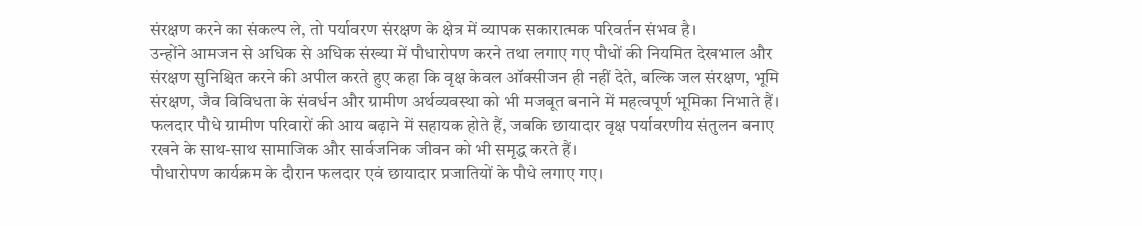संरक्षण करने का संकल्प ले, तो पर्यावरण संरक्षण के क्षेत्र में व्यापक सकारात्मक परिवर्तन संभव है।
उन्होंने आमजन से अधिक से अधिक संख्या में पौधारोपण करने तथा लगाए गए पौधों की नियमित देखभाल और संरक्षण सुनिश्चित करने की अपील करते हुए कहा कि वृक्ष केवल ऑक्सीजन ही नहीं देते, बल्कि जल संरक्षण, भूमि संरक्षण, जैव विविधता के संवर्धन और ग्रामीण अर्थव्यवस्था को भी मजबूत बनाने में महत्वपूर्ण भूमिका निभाते हैं। फलदार पौधे ग्रामीण परिवारों की आय बढ़ाने में सहायक होते हैं, जबकि छायादार वृक्ष पर्यावरणीय संतुलन बनाए रखने के साथ-साथ सामाजिक और सार्वजनिक जीवन को भी समृद्ध करते हैं।
पौधारोपण कार्यक्रम के दौरान फलदार एवं छायादार प्रजातियों के पौधे लगाए गए।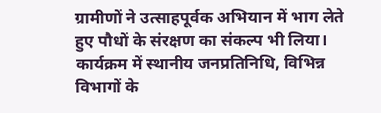ग्रामीणों ने उत्साहपूर्वक अभियान में भाग लेते हुए पौधों के संरक्षण का संकल्प भी लिया। कार्यक्रम में स्थानीय जनप्रतिनिधि, विभिन्न विभागों के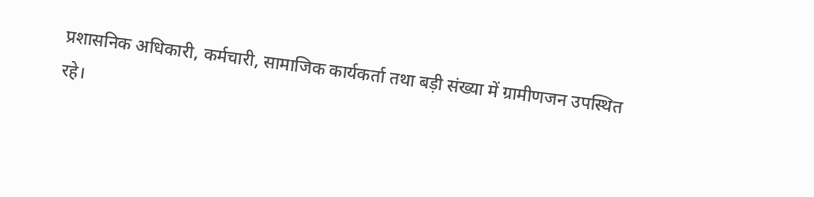प्रशासनिक अधिकारी, कर्मचारी, सामाजिक कार्यकर्ता तथा बड़ी संख्या में ग्रामीणजन उपस्थित रहे।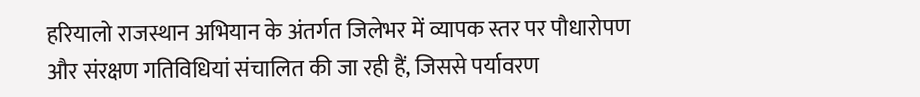हरियालो राजस्थान अभियान के अंतर्गत जिलेभर में व्यापक स्तर पर पौधारोपण और संरक्षण गतिविधियां संचालित की जा रही हैं, जिससे पर्यावरण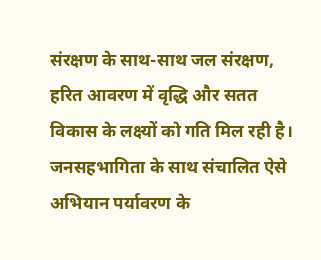संरक्षण के साथ-साथ जल संरक्षण, हरित आवरण में वृद्धि और सतत विकास के लक्ष्यों को गति मिल रही है। जनसहभागिता के साथ संचालित ऐसे अभियान पर्यावरण के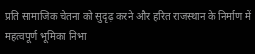प्रति सामाजिक चेतना को सुदृढ़ करने और हरित राजस्थान के निर्माण में महत्वपूर्ण भूमिका निभा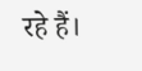रहे हैं।